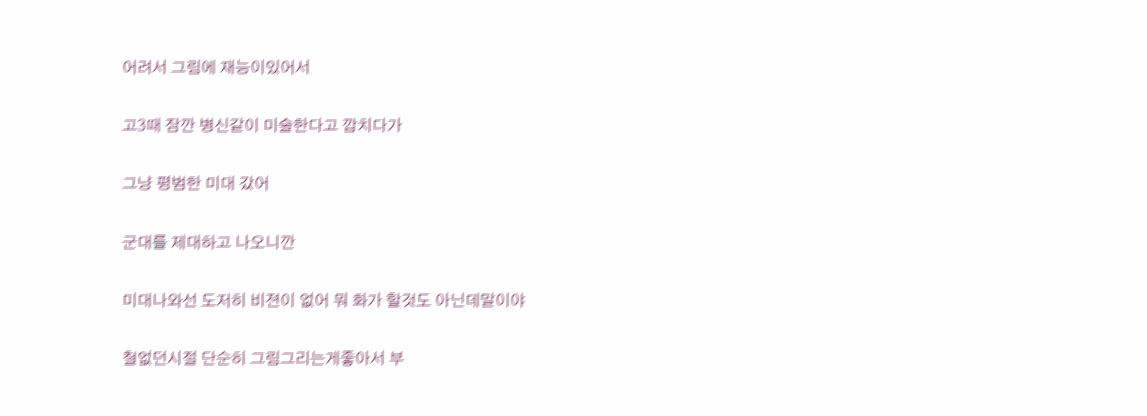어려서 그림에 재능이있어서

고3때 잠깐 병신같이 미술한다고 깝치다가

그냥 평범한 미대 갔어

군대를 제대하고 나오니깐

미대나와선 도저히 비젼이 없어 뭐 화가 할것도 아닌데말이야

철없던시절 단순히 그림그리는게좋아서 부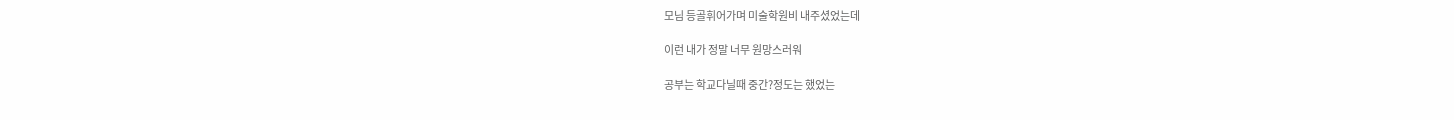모님 등골휘어가며 미술학원비 내주셨었는데

이런 내가 정말 너무 원망스러워

공부는 학교다닐때 중간?정도는 했었는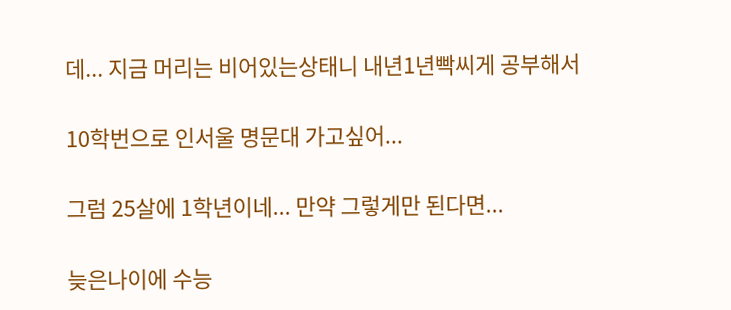데... 지금 머리는 비어있는상태니 내년1년빡씨게 공부해서

10학번으로 인서울 명문대 가고싶어...

그럼 25살에 1학년이네... 만약 그렇게만 된다면...

늦은나이에 수능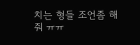치는 형들 조언좀 해줘 ㅠㅠ